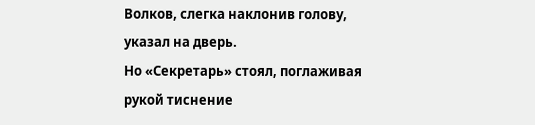Волков, слегка наклонив голову, указал на дверь.
Но «Секретарь» стоял, поглаживая рукой тиснение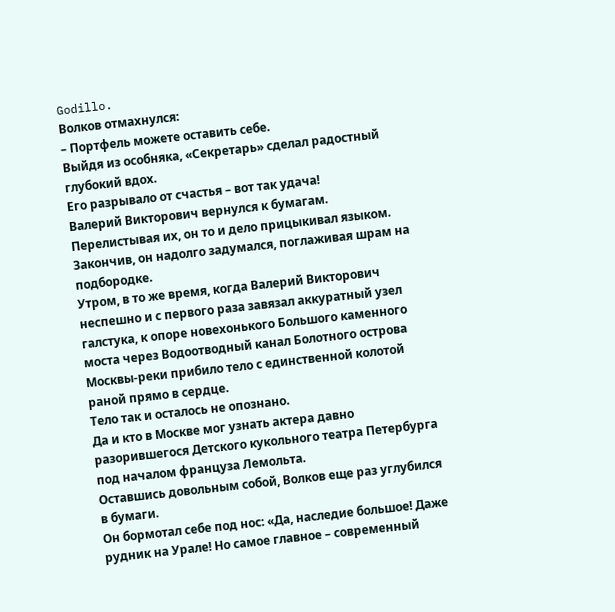Godillo.
Волков отмахнулся:
– Портфель можете оставить себе.
Выйдя из особняка, «Секретарь» сделал радостный глубокий вдох.
Его разрывало от счастья – вот так удача!
Валерий Викторович вернулся к бумагам.
Перелистывая их, он то и дело прицыкивал языком.
Закончив, он надолго задумался, поглаживая шрам на подбородке.
Утром, в то же время, когда Валерий Викторович неспешно и с первого раза завязал аккуратный узел галстука, к опоре новехонького Большого каменного моста через Водоотводный канал Болотного острова Москвы-реки прибило тело с единственной колотой раной прямо в сердце.
Тело так и осталось не опознано.
Да и кто в Москве мог узнать актера давно разорившегося Детского кукольного театра Петербурга под началом француза Лемольта.
Оставшись довольным собой, Волков еще раз углубился в бумаги.
Он бормотал себе под нос: «Да, наследие большое! Даже рудник на Урале! Но самое главное – современный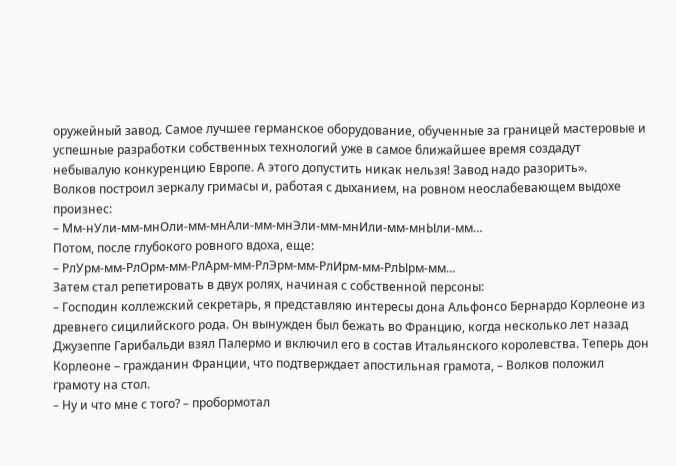оружейный завод. Самое лучшее германское оборудование, обученные за границей мастеровые и успешные разработки собственных технологий уже в самое ближайшее время создадут небывалую конкуренцию Европе. А этого допустить никак нельзя! Завод надо разорить».
Волков построил зеркалу гримасы и, работая с дыханием, на ровном неослабевающем выдохе произнес:
– Мм-нУли-мм-мнОли-мм-мнАли-мм-мнЭли-мм-мнИли-мм-мнЫли-мм…
Потом, после глубокого ровного вдоха, еще:
– РлУрм-мм-РлОрм-мм-РлАрм-мм-РлЭрм-мм-РлИрм-мм-РлЫрм-мм…
Затем стал репетировать в двух ролях, начиная с собственной персоны:
– Господин коллежский секретарь, я представляю интересы дона Альфонсо Бернардо Корлеоне из древнего сицилийского рода. Он вынужден был бежать во Францию, когда несколько лет назад Джузеппе Гарибальди взял Палермо и включил его в состав Итальянского королевства. Теперь дон Корлеоне – гражданин Франции, что подтверждает апостильная грамота, – Волков положил грамоту на стол.
– Ну и что мне с того? – пробормотал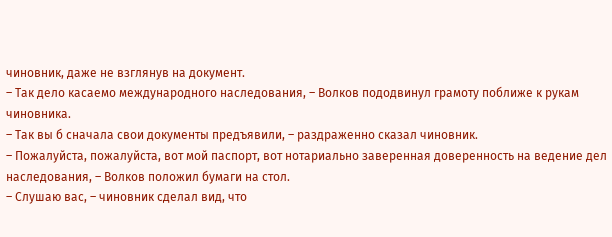чиновник, даже не взглянув на документ.
– Так дело касаемо международного наследования, – Волков пододвинул грамоту поближе к рукам чиновника.
– Так вы б сначала свои документы предъявили, – раздраженно сказал чиновник.
– Пожалуйста, пожалуйста, вот мой паспорт, вот нотариально заверенная доверенность на ведение дел наследования, – Волков положил бумаги на стол.
– Слушаю вас, – чиновник сделал вид, что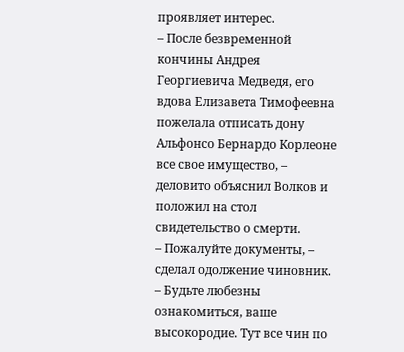проявляет интерес.
– После безвременной кончины Андрея Георгиевича Медведя, его вдова Елизавета Тимофеевна пожелала отписать дону Альфонсо Бернардо Корлеоне все свое имущество, – деловито объяснил Волков и положил на стол свидетельство о смерти.
– Пожалуйте документы, – сделал одолжение чиновник.
– Будьте любезны ознакомиться, ваше высокородие. Тут все чин по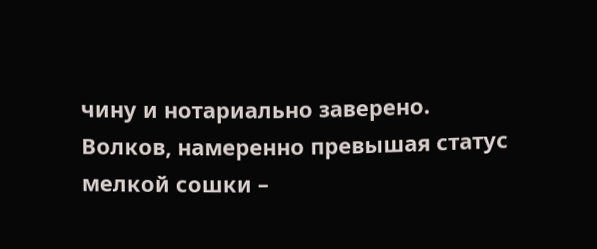чину и нотариально заверено.
Волков, намеренно превышая статус мелкой сошки –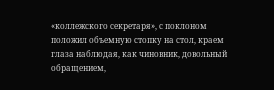«коллежского секретаря», с поклоном положил объемную стопку на стол, краем глаза наблюдая, как чиновник, довольный обращением,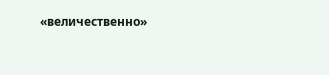«величественно»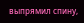выпрямил спину,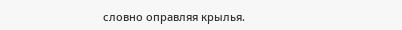словно оправляя крылья.